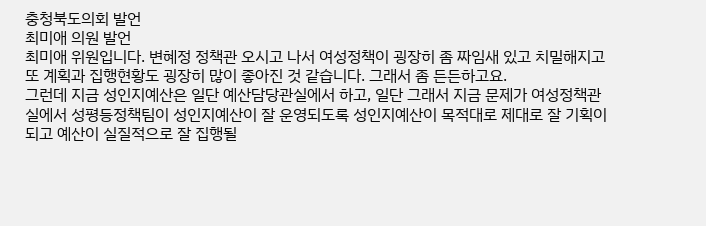충청북도의회 발언
최미애 의원 발언
최미애 위원입니다. 변혜정 정책관 오시고 나서 여성정책이 굉장히 좀 짜임새 있고 치밀해지고 또 계획과 집행현황도 굉장히 많이 좋아진 것 같습니다. 그래서 좀 든든하고요.
그런데 지금 성인지예산은 일단 예산담당관실에서 하고, 일단 그래서 지금 문제가 여성정책관실에서 성평등정책팀이 성인지예산이 잘 운영되도록 성인지예산이 목적대로 제대로 잘 기획이 되고 예산이 실질적으로 잘 집행될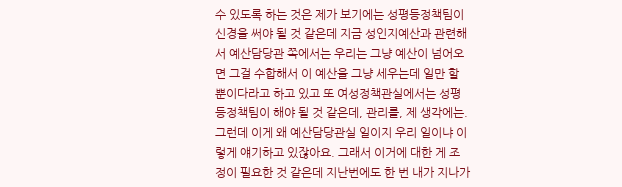수 있도록 하는 것은 제가 보기에는 성평등정책팀이 신경을 써야 될 것 같은데 지금 성인지예산과 관련해서 예산담당관 쪽에서는 우리는 그냥 예산이 넘어오면 그걸 수합해서 이 예산을 그냥 세우는데 일만 할 뿐이다라고 하고 있고 또 여성정책관실에서는 성평등정책팀이 해야 될 것 같은데, 관리를, 제 생각에는. 그런데 이게 왜 예산담당관실 일이지 우리 일이냐 이렇게 얘기하고 있잖아요. 그래서 이거에 대한 게 조정이 필요한 것 같은데 지난번에도 한 번 내가 지나가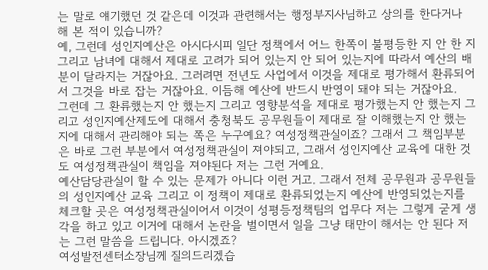는 말로 얘기했던 것 같은데 이것과 관련해서는 행정부지사님하고 상의를 한다거나 해 본 적이 있습니까?
예, 그런데 성인지예산은 아시다시피 일단 정책에서 어느 한쪽이 불평등한 지 안 한 지 그리고 남녀에 대해서 제대로 고려가 되어 있는지 안 되어 있는지에 따라서 예산의 배분이 달라지는 거잖아요. 그러려면 전년도 사업에서 이것을 제대로 평가해서 환류되어서 그것을 바로 잡는 거잖아요. 이듬해 예산에 반드시 반영이 돼야 되는 거잖아요.
그런데 그 환류했는지 안 했는지 그리고 영향분석을 제대로 평가했는지 안 했는지 그리고 성인지예산제도에 대해서 충청북도 공무원들이 제대로 잘 이해했는지 안 했는지에 대해서 관리해야 되는 쪽은 누구예요? 여성정책관실이죠? 그래서 그 책임부분은 바로 그런 부분에서 여성정책관실이 져야되고, 그래서 성인지예산 교육에 대한 것도 여성정책관실이 책임을 져야된다 저는 그런 거예요.
예산담당관실이 할 수 있는 문제가 아니다 이런 거고. 그래서 전체 공무원과 공무원들의 성인지예산 교육 그리고 이 정책이 제대로 환류되었는지 예산에 반영되었는지를 체크할 곳은 여성정책관실이어서 이것이 성평등정책팀의 업무다 저는 그렇게 굳게 생각을 하고 있고 이거에 대해서 논란을 벌이면서 일을 그냥 태만이 해서는 안 된다 저는 그런 말씀을 드립니다. 아시겠죠?
여성발전센터소장님께 질의드리겠습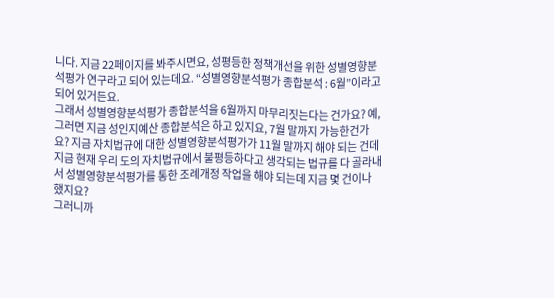니다. 지금 22페이지를 봐주시면요, 성평등한 정책개선을 위한 성별영향분석평가 연구라고 되어 있는데요. “성별영향분석평가 종합분석 : 6월”이라고 되어 있거든요.
그래서 성별영향분석평가 종합분석을 6월까지 마무리짓는다는 건가요? 예, 그러면 지금 성인지예산 종합분석은 하고 있지요, 7월 말까지 가능한건가요? 지금 자치법규에 대한 성별영향분석평가가 11월 말까지 해야 되는 건데 지금 현재 우리 도의 자치법규에서 불평등하다고 생각되는 법규를 다 골라내서 성별영향분석평가를 통한 조례개정 작업을 해야 되는데 지금 몇 건이나 했지요?
그러니까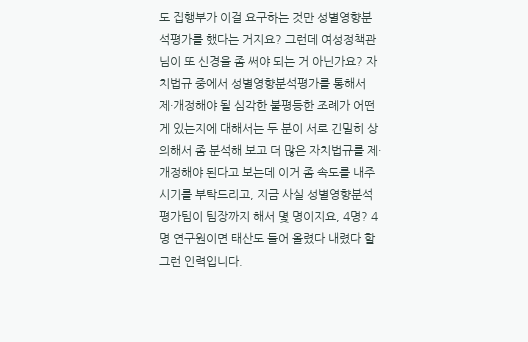도 집행부가 이걸 요구하는 것만 성별영향분석평가를 했다는 거지요? 그런데 여성정책관님이 또 신경을 좀 써야 되는 거 아닌가요? 자치법규 중에서 성별영향분석평가를 통해서 제·개정해야 될 심각한 불평등한 조례가 어떤 게 있는지에 대해서는 두 분이 서로 긴밀히 상의해서 좀 분석해 보고 더 많은 자치법규를 제·개정해야 된다고 보는데 이거 좀 속도를 내주시기를 부탁드리고, 지금 사실 성별영향분석평가팀이 팀장까지 해서 몇 명이지요, 4명? 4명 연구원이면 태산도 들어 올렸다 내렸다 할 그런 인력입니다.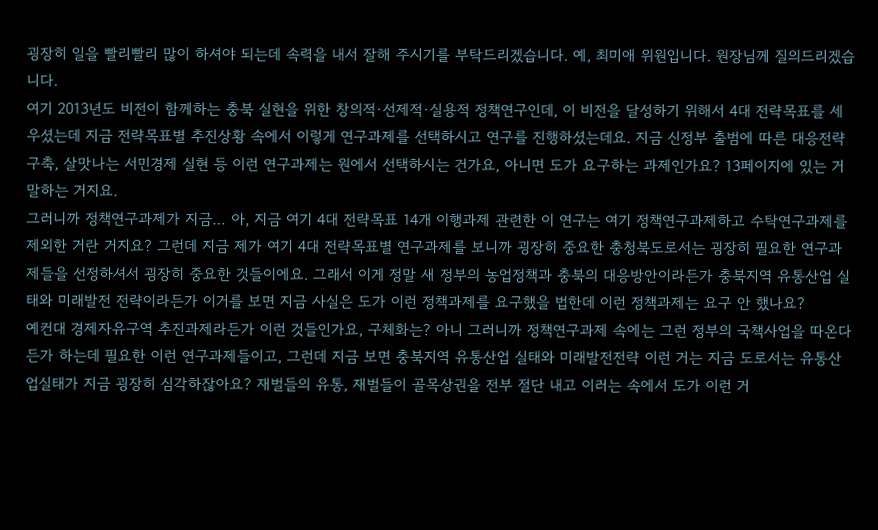굉장히 일을 빨리빨리 많이 하셔야 되는데 속력을 내서 잘해 주시기를 부탁드리겠습니다. 예, 최미애 위원입니다. 원장님께 질의드리겠습니다.
여기 2013년도 비전이 함께하는 충북 실현을 위한 창의적·선제적·실용적 정책연구인데, 이 비전을 달성하기 위해서 4대 전략목표를 세우셨는데 지금 전략목표별 추진상황 속에서 이렇게 연구과제를 선택하시고 연구를 진행하셨는데요. 지금 신정부 출범에 따른 대응전략 구축, 살맛나는 서민경제 실현 등 이런 연구과제는 원에서 선택하시는 건가요, 아니면 도가 요구하는 과제인가요? 13페이지에 있는 거 말하는 거지요.
그러니까 정책연구과제가 지금… 아, 지금 여기 4대 전략목표 14개 이행과제 관련한 이 연구는 여기 정책연구과제하고 수탁연구과제를 제외한 거란 거지요? 그런데 지금 제가 여기 4대 전략목표별 연구과제를 보니까 굉장히 중요한 충청북도로서는 굉장히 필요한 연구과제들을 선정하셔서 굉장히 중요한 것들이에요. 그래서 이게 정말 새 정부의 농업정책과 충북의 대응방안이라든가 충북지역 유통산업 실태와 미래발전 전략이라든가 이거를 보면 지금 사실은 도가 이런 정책과제를 요구했을 법한데 이런 정책과제는 요구 안 했나요?
예컨대 경제자유구역 추진과제라든가 이런 것들인가요, 구체화는? 아니 그러니까 정책연구과제 속에는 그런 정부의 국책사업을 따온다든가 하는데 필요한 이런 연구과제들이고, 그런데 지금 보면 충북지역 유통산업 실태와 미래발전전략 이런 거는 지금 도로서는 유통산업실태가 지금 굉장히 심각하잖아요? 재벌들의 유통, 재벌들이 골목상권을 전부 절단 내고 이러는 속에서 도가 이런 거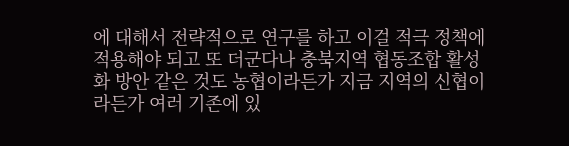에 대해서 전략적으로 연구를 하고 이걸 적극 정책에 적용해야 되고 또 더군다나 충북지역 협동조합 활성화 방안 같은 것도 농협이라든가 지금 지역의 신협이라든가 여러 기존에 있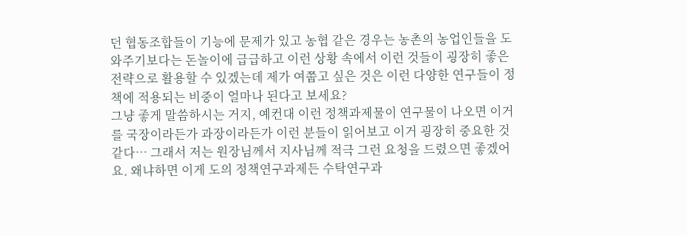던 협동조합들이 기능에 문제가 있고 농협 같은 경우는 농촌의 농업인들을 도와주기보다는 돈놀이에 급급하고 이런 상황 속에서 이런 것들이 굉장히 좋은 전략으로 활용할 수 있겠는데 제가 여쭙고 싶은 것은 이런 다양한 연구들이 정책에 적용되는 비중이 얼마나 된다고 보세요?
그냥 좋게 말씀하시는 거지, 예컨대 이런 정책과제물이 연구물이 나오면 이거를 국장이라든가 과장이라든가 이런 분들이 읽어보고 이거 굉장히 중요한 것 같다… 그래서 저는 원장님께서 지사님께 적극 그런 요청을 드렸으면 좋겠어요. 왜냐하면 이게 도의 정책연구과제든 수탁연구과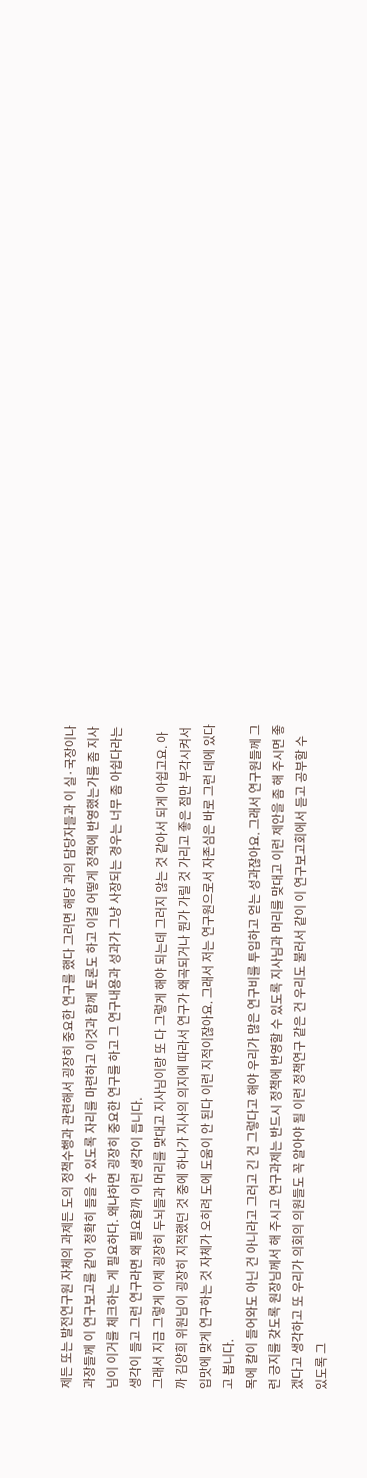제든 또는 발전연구원 자체의 과제든 도의 정책수행과 관련해서 굉장히 중요한 연구를 했다 그러면 해당 과의 담당자들과 이 실·국장이나 과장들께 이 연구보고를 같이 정확히 들을 수 있도록 자리를 마련하고 이것과 함께 토론도 하고 이걸 어떻게 정책에 반영했는가를 좀 지사님이 이거를 체크하는 게 필요하다. 왜냐하면 굉장히 중요한 연구를 하고 그 연구내용과 성과가 그냥 사장되는 경우는 너무 좀 아쉽다라는 생각이 들고 그런 연구라면 왜 필요할까 이런 생각이 듭니다.
그래서 지금 그렇게 이제 굉장히 두뇌들과 머리를 맞대고 지사님이랑 또 다 그렇게 해야 되는데 그러지 않는 것 같아서 되게 아쉽고요. 아까 김양희 위원님이 굉장히 지적했던 것 중에 하나가 지사의 의지에 따라서 연구가 왜곡되거나 뭔가 가릴 것 가리고 좋은 점만 부각시켜서 입맛에 맞게 연구하는 것 자체가 오히려 도에 도움이 안 된다 이런 지적이잖아요. 그래서 저는 연구원으로서 자존심은 바로 그런 데에 있다고 봅니다.
목에 칼이 들어와도 아닌 건 아니라고 그러고 긴 건 그렇다고 해야 우리가 많은 연구비를 투입하고 얻는 성과잖아요. 그래서 연구원들께 그런 긍지를 갖도록 원장님께서 해 주시고 연구과제는 반드시 정책에 반영할 수 있도록 지사님과 머리를 맞대고 이런 제안을 좀 해 주시면 좋겠다고 생각하고 또 우리가 의회의 의원들도 꼭 알아야 될 이런 정책연구 같은 건 우리도 불러서 같이 이 연구보고회에서 듣고 공부할 수 있도록 그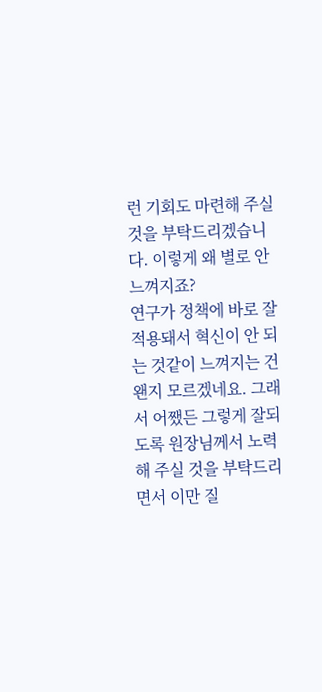런 기회도 마련해 주실 것을 부탁드리겠습니다. 이렇게 왜 별로 안 느껴지죠?
연구가 정책에 바로 잘 적용돼서 혁신이 안 되는 것같이 느껴지는 건 왠지 모르겠네요. 그래서 어쨌든 그렇게 잘되도록 원장님께서 노력해 주실 것을 부탁드리면서 이만 질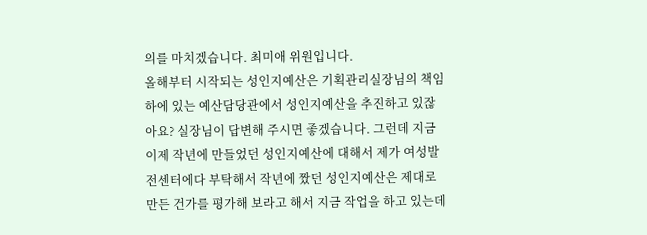의를 마치겠습니다. 최미애 위원입니다.
올해부터 시작되는 성인지예산은 기획관리실장님의 책임 하에 있는 예산담당관에서 성인지예산을 추진하고 있잖아요? 실장님이 답변해 주시면 좋겠습니다. 그런데 지금 이제 작년에 만들었던 성인지예산에 대해서 제가 여성발전센터에다 부탁해서 작년에 짰던 성인지예산은 제대로 만든 건가를 평가해 보라고 해서 지금 작업을 하고 있는데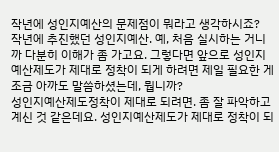작년에 성인지예산의 문제점이 뭐라고 생각하시죠?
작년에 추진했던 성인지예산. 예, 처음 실시하는 거니까 다분히 이해가 좀 가고요. 그렇다면 앞으로 성인지예산제도가 제대로 정착이 되게 하려면 제일 필요한 게 조금 아까도 말씀하셨는데, 뭡니까?
성인지예산제도정착이 제대로 되려면. 좀 잘 파악하고 계신 것 같은데요. 성인지예산제도가 제대로 정착이 되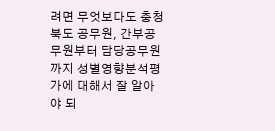려면 무엇보다도 충청북도 공무원, 간부공무원부터 담당공무원까지 성별영향분석평가에 대해서 잘 알아야 되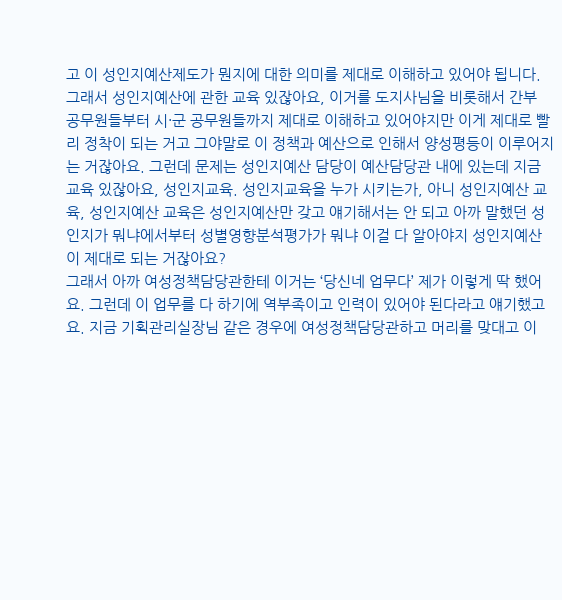고 이 성인지예산제도가 뭔지에 대한 의미를 제대로 이해하고 있어야 됩니다.
그래서 성인지예산에 관한 교육 있잖아요, 이거를 도지사님을 비롯해서 간부 공무원들부터 시·군 공무원들까지 제대로 이해하고 있어야지만 이게 제대로 빨리 정착이 되는 거고 그야말로 이 정책과 예산으로 인해서 양성평등이 이루어지는 거잖아요. 그런데 문제는 성인지예산 담당이 예산담당관 내에 있는데 지금 교육 있잖아요, 성인지교육. 성인지교육을 누가 시키는가, 아니 성인지예산 교육, 성인지예산 교육은 성인지예산만 갖고 얘기해서는 안 되고 아까 말했던 성인지가 뭐냐에서부터 성별영향분석평가가 뭐냐 이걸 다 알아야지 성인지예산이 제대로 되는 거잖아요?
그래서 아까 여성정책담당관한테 이거는 ‘당신네 업무다’ 제가 이렇게 딱 했어요. 그런데 이 업무를 다 하기에 역부족이고 인력이 있어야 된다라고 얘기했고요. 지금 기획관리실장님 같은 경우에 여성정책담당관하고 머리를 맞대고 이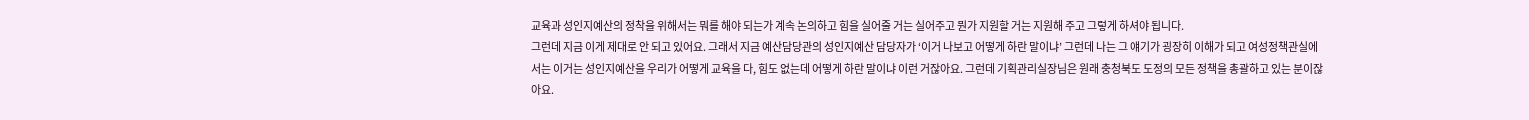교육과 성인지예산의 정착을 위해서는 뭐를 해야 되는가 계속 논의하고 힘을 실어줄 거는 실어주고 뭔가 지원할 거는 지원해 주고 그렇게 하셔야 됩니다.
그런데 지금 이게 제대로 안 되고 있어요. 그래서 지금 예산담당관의 성인지예산 담당자가 ‘이거 나보고 어떻게 하란 말이냐’ 그런데 나는 그 얘기가 굉장히 이해가 되고 여성정책관실에서는 이거는 성인지예산을 우리가 어떻게 교육을 다, 힘도 없는데 어떻게 하란 말이냐 이런 거잖아요. 그런데 기획관리실장님은 원래 충청북도 도정의 모든 정책을 총괄하고 있는 분이잖아요.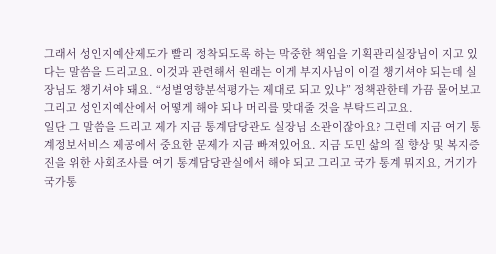그래서 성인지예산제도가 빨리 정착되도록 하는 막중한 책임을 기획관리실장님이 지고 있다는 말씀을 드리고요. 이것과 관련해서 원래는 이게 부지사님이 이걸 챙기셔야 되는데 실장님도 챙기셔야 돼요. “성별영향분석평가는 제대로 되고 있냐” 정책관한테 가끔 물어보고 그리고 성인지예산에서 어떻게 해야 되나 머리를 맞대줄 것을 부탁드리고요.
일단 그 말씀을 드리고 제가 지금 통계담당관도 실장님 소관이잖아요? 그런데 지금 여기 통계정보서비스 제공에서 중요한 문제가 지금 빠져있어요. 지금 도민 삶의 질 향상 및 복지증진을 위한 사회조사를 여기 통계담당관실에서 해야 되고 그리고 국가 통계 뭐지요, 거기가 국가통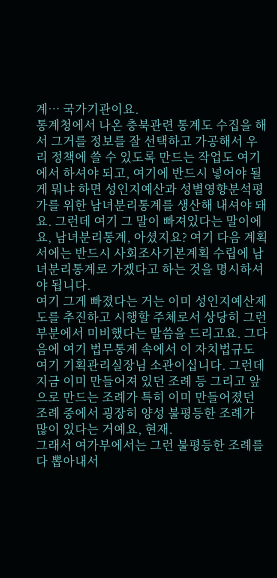계… 국가기관이요.
통계청에서 나온 충북관련 통계도 수집을 해서 그거를 정보를 잘 선택하고 가공해서 우리 정책에 쓸 수 있도록 만드는 작업도 여기에서 하셔야 되고, 여기에 반드시 넣어야 될 게 뭐냐 하면 성인지예산과 성별영향분석평가를 위한 남녀분리통계를 생산해 내셔야 돼요. 그런데 여기 그 말이 빠져있다는 말이에요, 남녀분리통계, 아셨지요? 여기 다음 계획서에는 반드시 사회조사기본계획 수립에 남녀분리통계로 가겠다고 하는 것을 명시하셔야 됩니다.
여기 그게 빠졌다는 거는 이미 성인지예산제도를 추진하고 시행할 주체로서 상당히 그런 부분에서 미비했다는 말씀을 드리고요. 그다음에 여기 법무통계 속에서 이 자치법규도 여기 기획관리실장님 소관이십니다. 그런데 지금 이미 만들어져 있던 조례 등 그리고 앞으로 만드는 조례가 특히 이미 만들어졌던 조례 중에서 굉장히 양성 불평등한 조례가 많이 있다는 거예요, 현재.
그래서 여가부에서는 그런 불평등한 조례를 다 뽑아내서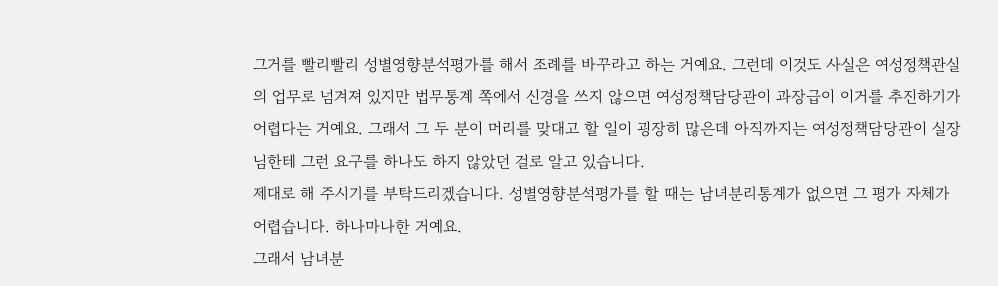그거를 빨리빨리 성별영향분석평가를 해서 조례를 바꾸라고 하는 거예요. 그런데 이것도 사실은 여성정책관실의 업무로 넘겨져 있지만 법무통계 쪽에서 신경을 쓰지 않으면 여성정책담당관이 과장급이 이거를 추진하기가 어렵다는 거예요. 그래서 그 두 분이 머리를 맞대고 할 일이 굉장히 많은데 아직까지는 여성정책담당관이 실장님한테 그런 요구를 하나도 하지 않았던 걸로 알고 있습니다.
제대로 해 주시기를 부탁드리겠습니다. 성별영향분석평가를 할 때는 남녀분리통계가 없으면 그 평가 자체가 어렵습니다. 하나마나한 거예요.
그래서 남녀분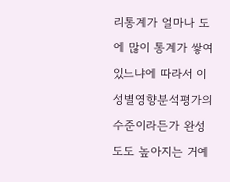리통계가 얼마나 도에 많이 통계가 쌓여있느냐에 따라서 이 성별영향분석평가의 수준이라든가 완성도도 높아지는 거예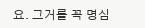요. 그거를 꼭 명심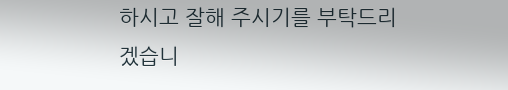하시고 잘해 주시기를 부탁드리겠습니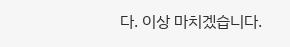다. 이상 마치겠습니다.